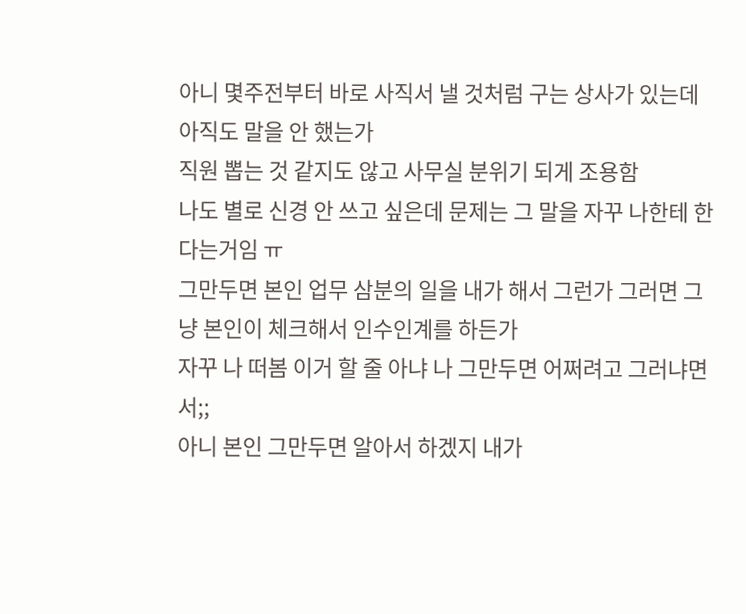아니 몇주전부터 바로 사직서 낼 것처럼 구는 상사가 있는데 아직도 말을 안 했는가
직원 뽑는 것 같지도 않고 사무실 분위기 되게 조용함
나도 별로 신경 안 쓰고 싶은데 문제는 그 말을 자꾸 나한테 한다는거임 ㅠ
그만두면 본인 업무 삼분의 일을 내가 해서 그런가 그러면 그냥 본인이 체크해서 인수인계를 하든가
자꾸 나 떠봄 이거 할 줄 아냐 나 그만두면 어쩌려고 그러냐면서;;
아니 본인 그만두면 알아서 하겠지 내가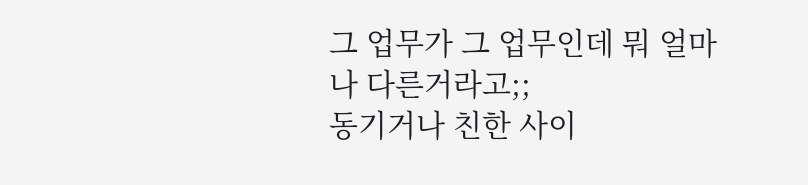그 업무가 그 업무인데 뭐 얼마나 다른거라고;;
동기거나 친한 사이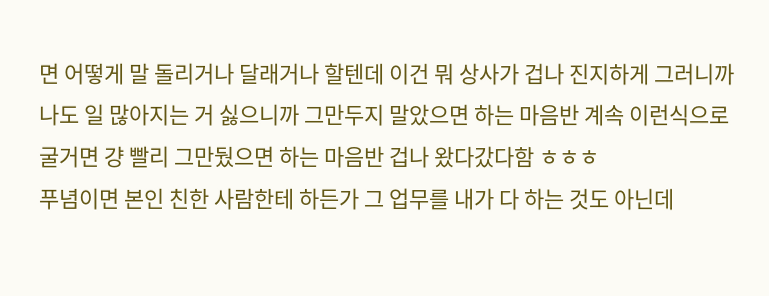면 어떻게 말 돌리거나 달래거나 할텐데 이건 뭐 상사가 겁나 진지하게 그러니까
나도 일 많아지는 거 싫으니까 그만두지 말았으면 하는 마음반 계속 이런식으로 굴거면 걍 빨리 그만뒀으면 하는 마음반 겁나 왔다갔다함 ㅎㅎㅎ
푸념이면 본인 친한 사람한테 하든가 그 업무를 내가 다 하는 것도 아닌데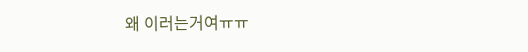왜 이러는거여ㅠㅠ